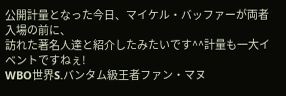公開計量となった今日、マイケル・バッファーが両者入場の前に、
訪れた著名人達と紹介したみたいです^^計量も一大イベントですねぇ!
WBO世界S.バンタム級王者ファン・マヌ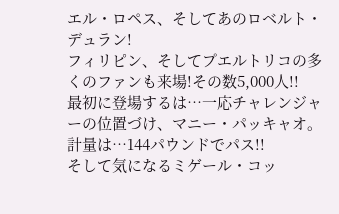エル・ロペス、そしてあのロベルト・デュラン!
フィリピン、そしてプエルトリコの多くのファンも来場!その数5,000人!!
最初に登場するは…一応チャレンジャーの位置づけ、マニー・パッキャオ。
計量は…144パウンドでパス!!
そして気になるミゲール・コッ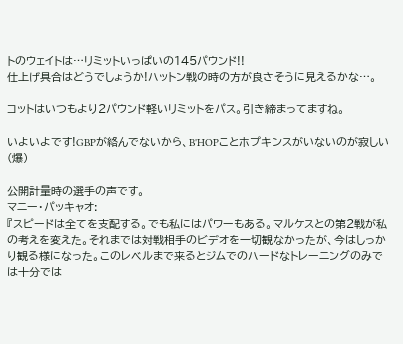トのウェイトは…リミットいっぱいの145パウンド!!
仕上げ具合はどうでしょうか!ハットン戦の時の方が良さそうに見えるかな…。

コットはいつもより2パウンド軽いリミットをパス。引き締まってますね。

いよいよです!GBPが絡んでないから、B'HOPことホプキンスがいないのが寂しい(爆)

公開計量時の選手の声です。
マニー・パッキャオ:
『スピードは全てを支配する。でも私にはパワーもある。マルケスとの第2戦が私の考えを変えた。それまでは対戦相手のビデオを一切観なかったが、今はしっかり観る様になった。このレベルまで来るとジムでのハードなトレーニングのみでは十分では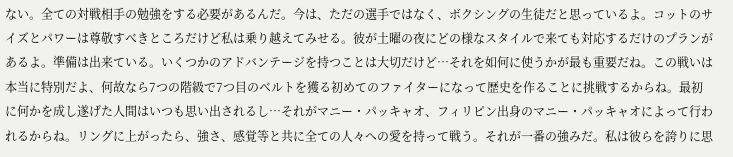ない。全ての対戦相手の勉強をする必要があるんだ。今は、ただの選手ではなく、ボクシングの生徒だと思っているよ。コットのサイズとパワーは尊敬すべきところだけど私は乗り越えてみせる。彼が土曜の夜にどの様なスタイルで来ても対応するだけのプランがあるよ。準備は出来ている。いくつかのアドバンテージを持つことは大切だけど…それを如何に使うかが最も重要だね。この戦いは本当に特別だよ、何故なら7つの階級で7つ目のベルトを獲る初めてのファイターになって歴史を作ることに挑戦するからね。最初に何かを成し遂げた人間はいつも思い出されるし…それがマニー・パッキャオ、フィリピン出身のマニー・パッキャオによって行われるからね。リングに上がったら、強さ、感覚等と共に全ての人々への愛を持って戦う。それが一番の強みだ。私は彼らを誇りに思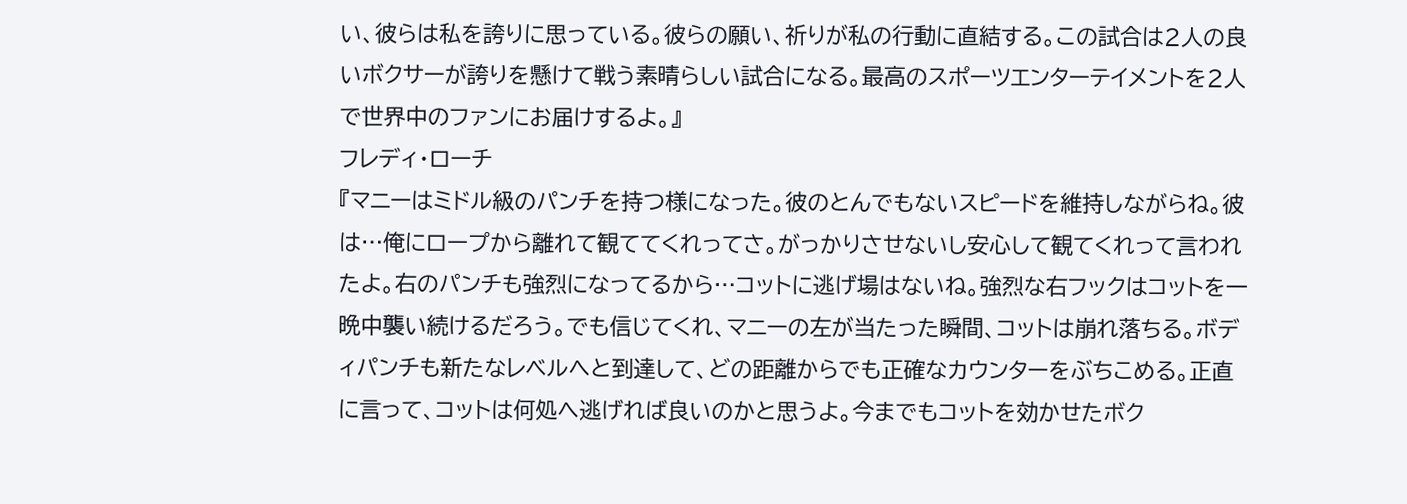い、彼らは私を誇りに思っている。彼らの願い、祈りが私の行動に直結する。この試合は2人の良いボクサーが誇りを懸けて戦う素晴らしい試合になる。最高のスポーツエンターテイメントを2人で世界中のファンにお届けするよ。』
フレディ・ローチ
『マニーはミドル級のパンチを持つ様になった。彼のとんでもないスピードを維持しながらね。彼は…俺にロープから離れて観ててくれってさ。がっかりさせないし安心して観てくれって言われたよ。右のパンチも強烈になってるから…コットに逃げ場はないね。強烈な右フックはコットを一晩中襲い続けるだろう。でも信じてくれ、マニーの左が当たった瞬間、コットは崩れ落ちる。ボディパンチも新たなレベルへと到達して、どの距離からでも正確なカウンターをぶちこめる。正直に言って、コットは何処へ逃げれば良いのかと思うよ。今までもコットを効かせたボク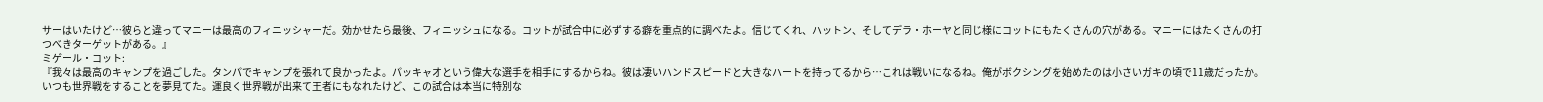サーはいたけど…彼らと違ってマニーは最高のフィニッシャーだ。効かせたら最後、フィニッシュになる。コットが試合中に必ずする癖を重点的に調べたよ。信じてくれ、ハットン、そしてデラ・ホーヤと同じ様にコットにもたくさんの穴がある。マニーにはたくさんの打つべきターゲットがある。』
ミゲール・コット:
『我々は最高のキャンプを過ごした。タンパでキャンプを張れて良かったよ。パッキャオという偉大な選手を相手にするからね。彼は凄いハンドスピードと大きなハートを持ってるから…これは戦いになるね。俺がボクシングを始めたのは小さいガキの頃で11歳だったか。いつも世界戦をすることを夢見てた。運良く世界戦が出来て王者にもなれたけど、この試合は本当に特別な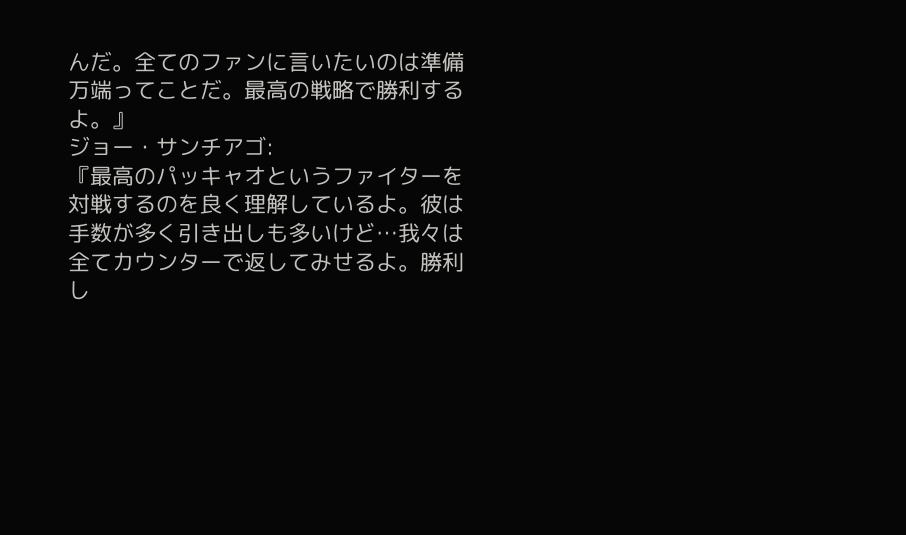んだ。全てのファンに言いたいのは準備万端ってことだ。最高の戦略で勝利するよ。』
ジョー・サンチアゴ:
『最高のパッキャオというファイターを対戦するのを良く理解しているよ。彼は手数が多く引き出しも多いけど…我々は全てカウンターで返してみせるよ。勝利し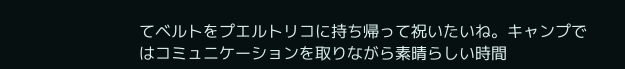てベルトをプエルトリコに持ち帰って祝いたいね。キャンプではコミュニケーションを取りながら素晴らしい時間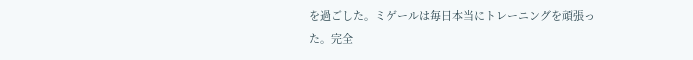を過ごした。ミゲールは毎日本当にトレーニングを頑張った。完全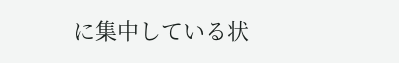に集中している状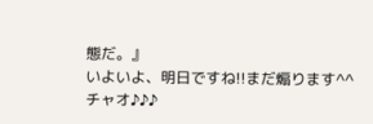態だ。』
いよいよ、明日ですね!!まだ煽ります^^
チャオ♪♪♪